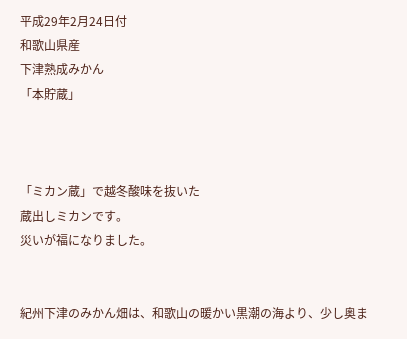平成29年2月24日付
和歌山県産
下津熟成みかん
「本貯蔵」



「ミカン蔵」で越冬酸味を抜いた
蔵出しミカンです。
災いが福になりました。


紀州下津のみかん畑は、和歌山の暖かい黒潮の海より、少し奥ま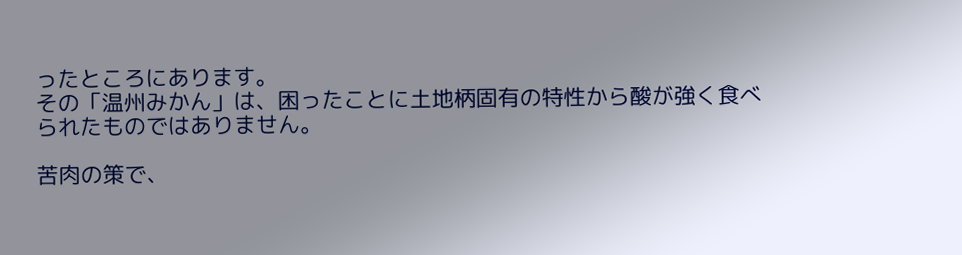ったところにあります。
その「温州みかん」は、困ったことに土地柄固有の特性から酸が強く食べられたものではありません。

苦肉の策で、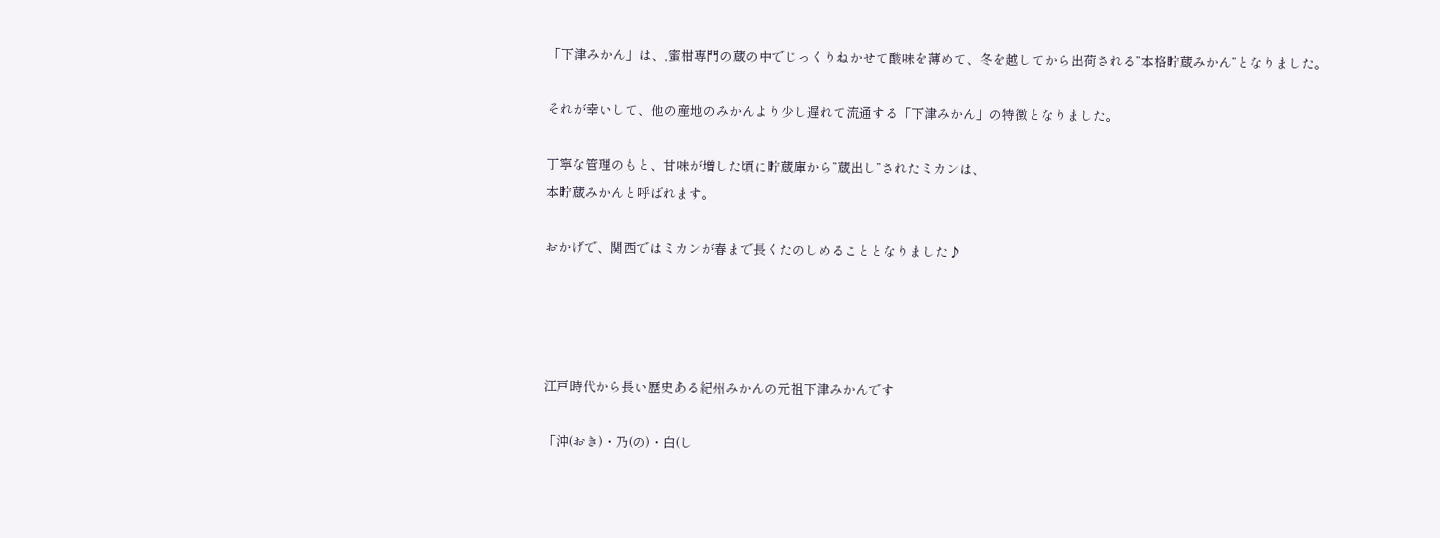「下津みかん」は、,蜜柑専門の蔵の中でじっくりねかせて酸味を薄めて、冬を越してから出荷される”本格貯蔵みかん”となりました。

それが幸いして、他の産地のみかんより少し遅れて流通する「下津みかん」の特徴となりました。

丁寧な管理のもと、甘味が増した頃に貯蔵庫から”蔵出し”されたミカンは、
本貯蔵みかんと呼ばれます。

おかげで、関西ではミカンが春まで長くたのしめることとなりました♪




江戸時代から長い歴史ある紀州みかんの元祖下津みかんです

「沖(おき)・乃(の)・白(し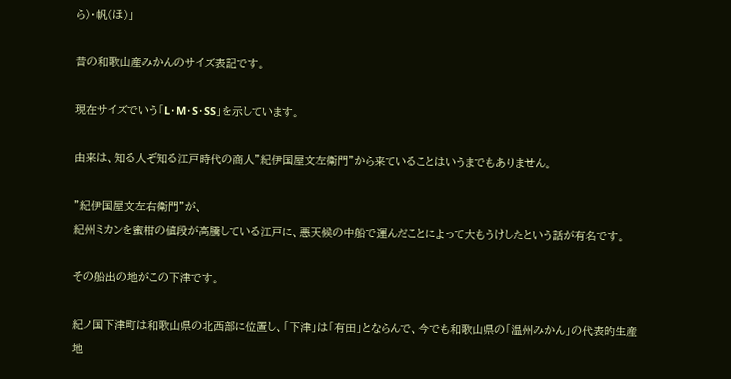ら)・帆(ほ)」

昔の和歌山産みかんのサイズ表記です。

現在サイズでいう「L・M・S・SS」を示しています。

由来は、知る人ぞ知る江戸時代の商人”紀伊国屋文左衛門”から来ていることはいうまでもありません。

”紀伊国屋文左右衛門”が、
紀州ミカンを蜜柑の値段が高騰している江戸に、悪天候の中船で運んだことによって大もうけしたという話が有名です。

その船出の地がこの下津です。

紀ノ国下津町は和歌山県の北西部に位置し、「下津」は「有田」とならんで、今でも和歌山県の「温州みかん」の代表的生産地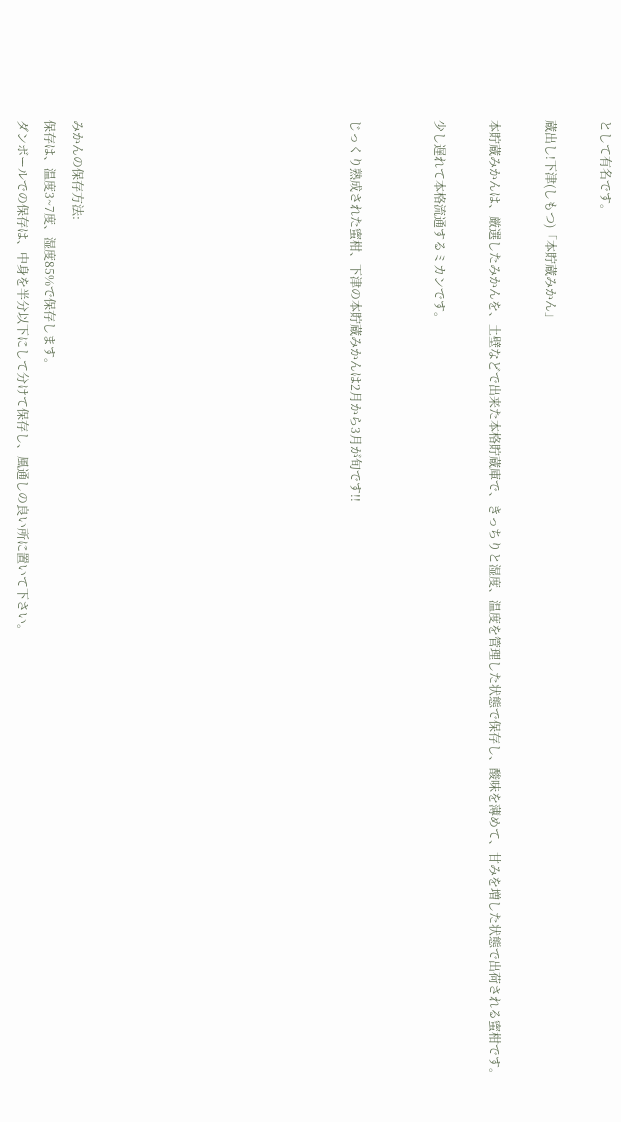として有名です。

蔵出し!下津(しもつ)「本貯蔵みかん」

本貯蔵みかんは、厳選したみかんを、土壁などで出来た本格貯蔵庫で、きっちりと湿度、温度を管理した状態で保存し、酸味を薄めて、甘みを増した状態で出荷される蜜柑です。

少し遅れて本格流通するミカンです。


じっくり熟成された蜜柑、下津の本貯蔵みかんは2月から3月が旬です!!









みかんの保存方法:
保存は、温度3~7度、湿度85%で保存します。
ダンボールでの保存は、中身を半分以下にして分けて保存し、風通しの良い所に置いて下さい。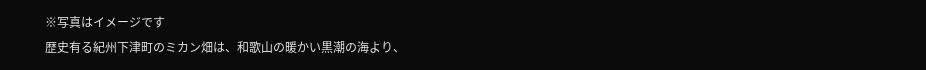※写真はイメージです
歴史有る紀州下津町のミカン畑は、和歌山の暖かい黒潮の海より、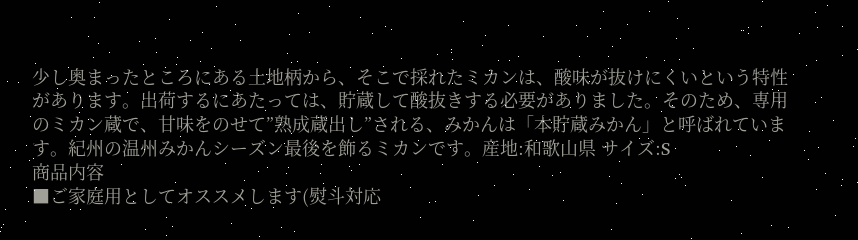少し奥まったところにある土地柄から、そこで採れたミカンは、酸味が抜けにくいという特性があります。出荷するにあたっては、貯蔵して酸抜きする必要がありました。そのため、専用のミカン蔵で、甘味をのせて”熟成蔵出し”される、みかんは「本貯蔵みかん」と呼ばれています。紀州の温州みかんシーズン最後を飾るミカンです。産地:和歌山県 サイズ:S
商品内容
■ご家庭用としてオススメします(熨斗対応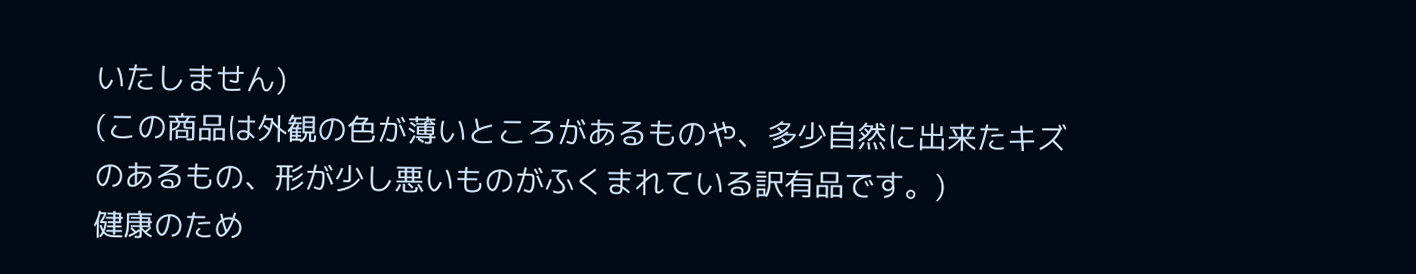いたしません)
(この商品は外観の色が薄いところがあるものや、多少自然に出来たキズのあるもの、形が少し悪いものがふくまれている訳有品です。)
健康のため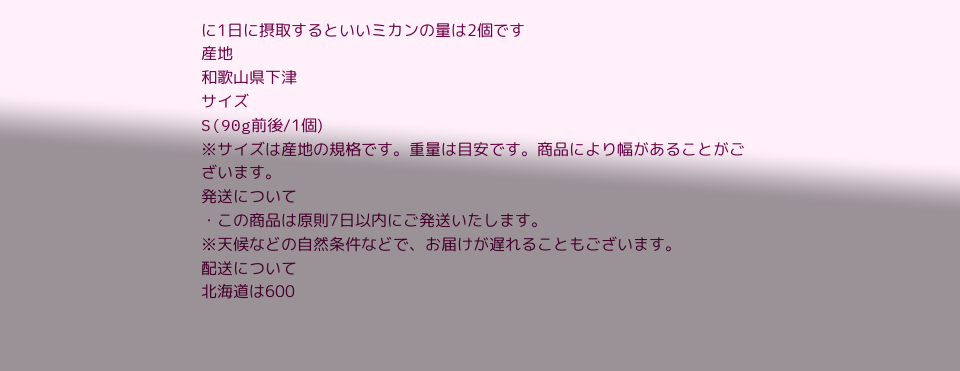に1日に摂取するといいミカンの量は2個です
産地
和歌山県下津
サイズ
S(90g前後/1個)
※サイズは産地の規格です。重量は目安です。商品により幅があることがございます。
発送について
・この商品は原則7日以内にご発送いたします。
※天候などの自然条件などで、お届けが遅れることもございます。
配送について
北海道は600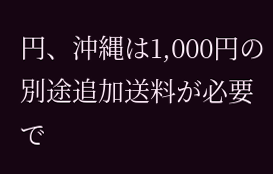円、沖縄は1,000円の別途追加送料が必要で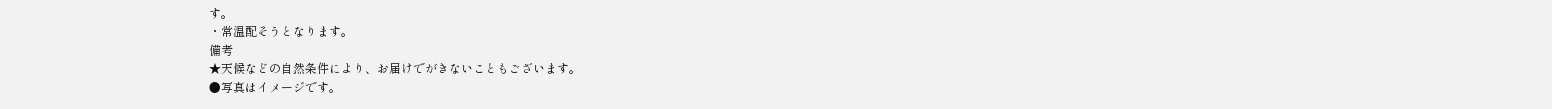す。
・常温配そうとなります。
備考
★天候などの自然条件により、お届けでがきないこともございます。
●写真はイメージです。